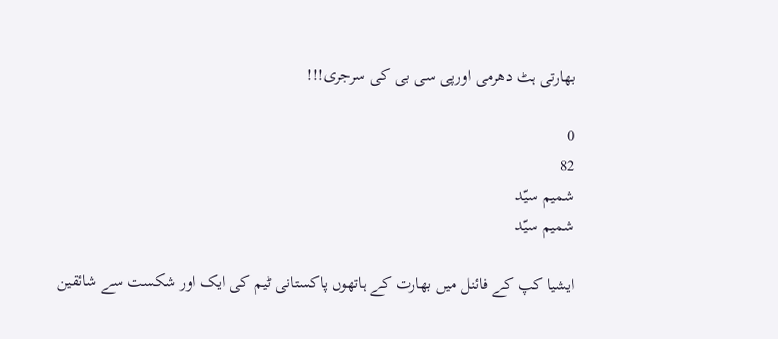بھارتی ہٹ دھرمی اورپی سی بی کی سرجری!!!

0
82
شمیم سیّد
شمیم سیّد

ایشیا کپ کے فائنل میں بھارت کے ہاتھوں پاکستانی ٹیم کی ایک اور شکست سے شائقین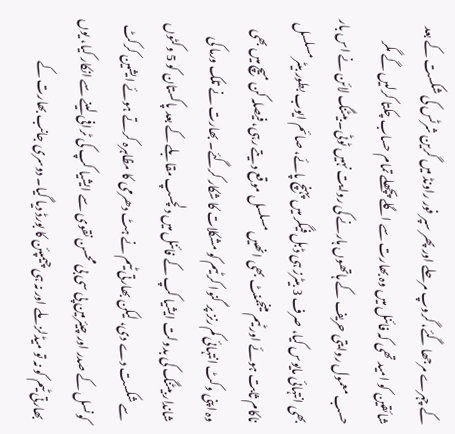کے چہرے مرجھا گئے، گروپ مرحلے اور پھر سپر فور راونڈ میں گرین شرٹس کی شکست کے بعد شائقین کو امید تھی کہ فائنل میں وہ بھارت سے اگلے پچھلے تمام حساب چکتا کرلیں گے مگر حسب معمول روایتی حریف کے ہاتھوں ہارنے کی روایت نہیں ٹوٹی۔ بیٹنگ لائن نے اس بار بھی انتہائی مایوس کیا، صرف 3 بیٹرز ہی ڈبل فیگر میں پہنچ پائے، صائم ایوب بطور بیٹر مسلسل ناکام ثابت ہوئے اور ٹیم مینجمنٹ بھی انھیں مسلسل موقع دیتے رہی، فیصلہ کن میچ میں بھی وہ اپنی وکٹ انتہائی کم رنز پر گنوا کر ٹیم کو مشکلات کا شکار کرگئے۔ بھارت نے تلک ورما کی شاندار بیٹنگ کی بدولت ایشیا کپ کے فائنل میں دلچسپ مقابلے کے بعد پاکستان کو 5 وکٹوں سے شکست دے دی، لیکن بھارتی ٹیم نے ہٹ دھرمی کا مظاہرہ کرتے ہوئے ایشین کرکٹ کونسل کے صدر اور چیئرمین پی سی بی محسن نقوی سے ایشیا کپ کی ٹرافی لینے سے انکار کیا، یوں بھارتی ٹیم کو نہ تو میڈلز ملے اور نہ ہی چیمپئن کا بورڈ دیا گیا۔ دوسری جانب بھارت کے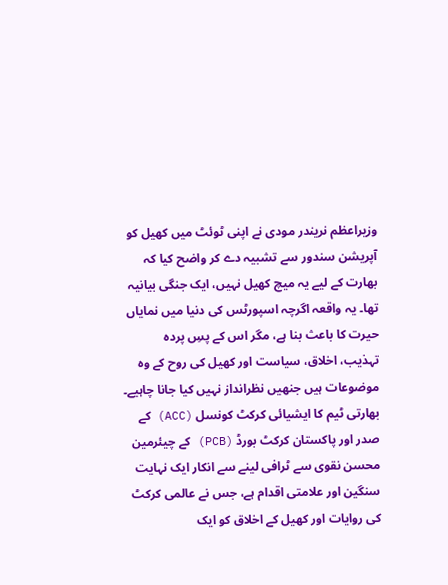وزیراعظم نریندر مودی نے اپنی ٹوئٹ میں کھیل کو آپریشن سندور سے تشبیہ دے کر واضح کیا کہ بھارت کے لیے یہ میچ کھیل نہیں، ایک جنگی بیانیہ تھا۔ یہ واقعہ اگرچہ اسپورٹس کی دنیا میں نمایاں حیرت کا باعث بنا ہے، مگر اس کے پسِ پردہ تہذیب، اخلاق، سیاست اور کھیل کی روح کے وہ موضوعات ہیں جنھیں نظرانداز نہیں کیا جانا چاہیے۔ بھارتی ٹیم کا ایشیائی کرکٹ کونسل (ACC) کے صدر اور پاکستان کرکٹ بورڈ (PCB) کے چیئرمین محسن نقوی سے ٹرافی لینے سے انکار ایک نہایت سنگین اور علامتی اقدام ہے، جس نے عالمی کرکٹ کی روایات اور کھیل کے اخلاق کو ایک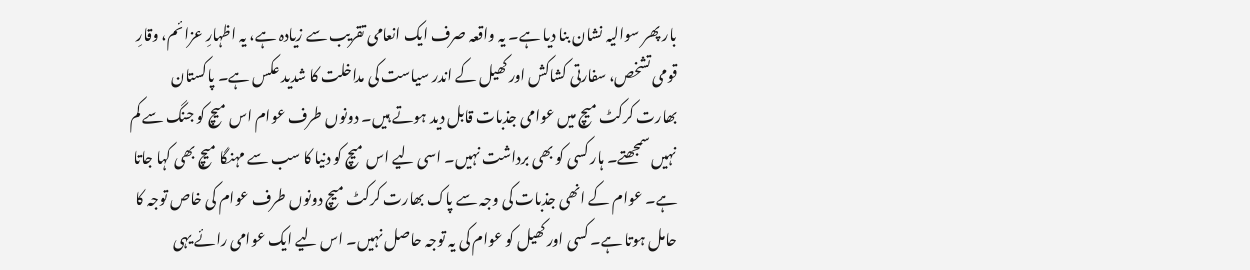بار پھر سوالیہ نشان بنا دیا ہے۔ یہ واقعہ صرف ایک انعامی تقریب سے زیادہ ہے، یہ اظہارِ عزائم، وقارِ قومی تشخص، سفارتی کشاکش اور کھیل کے اندر سیاست کی مداخلت کا شدید عکس ہے۔ پاکستان بھارت کرکٹ میچ میں عوامی جذبات قابل دید ہوتے ہیں۔ دونوں طرف عوام اس میچ کو جنگ سے کم نہیں سمجھتے۔ ہار کسی کو بھی برداشت نہیں۔ اسی لیے اس میچ کو دنیا کا سب سے مہنگا میچ بھی کہا جاتا ہے۔ عوام کے انھی جذبات کی وجہ سے پاک بھارت کرکٹ میچ دونوں طرف عوام کی خاص توجہ کا حامل ہوتا ہے۔ کسی اور کھیل کو عوام کی یہ توجہ حاصل نہیں۔ اس لیے ایک عوامی رائے یہی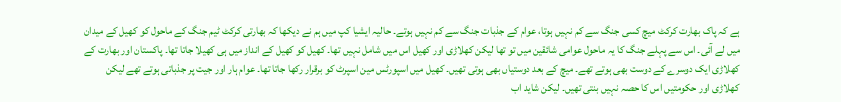ہے کہ پاک بھارت کرکٹ میچ کسی جنگ سے کم نہیں ہوتا، عوام کے جذبات جنگ سے کم نہیں ہوتے۔ حالیہ ایشیا کپ میں ہم نے دیکھا کہ بھارتی کرکٹ ٹیم جنگ کے ماحول کو کھیل کے میدان میں لے آئی۔ اس سے پہلے جنگ کا یہ ماحول عوامی شائقین میں تو تھا لیکن کھلاڑی اور کھیل اس میں شامل نہیں تھا۔ کھیل کو کھیل کے انداز میں ہی کھیلا جاتا تھا۔ پاکستان اور بھارت کے کھلاڑی ایک دوسرے کے دوست بھی ہوتے تھے۔ میچ کے بعد دوستیاں بھی ہوتی تھیں۔ کھیل میں اسپورٹس مین اسپرٹ کو برقرار رکھا جاتا تھا۔ عوام ہار اور جیت پر جذباتی ہوتے تھے لیکن کھلاڑی اور حکومتیں اس کا حصہ نہیں بنتی تھیں۔ لیکن شاید اب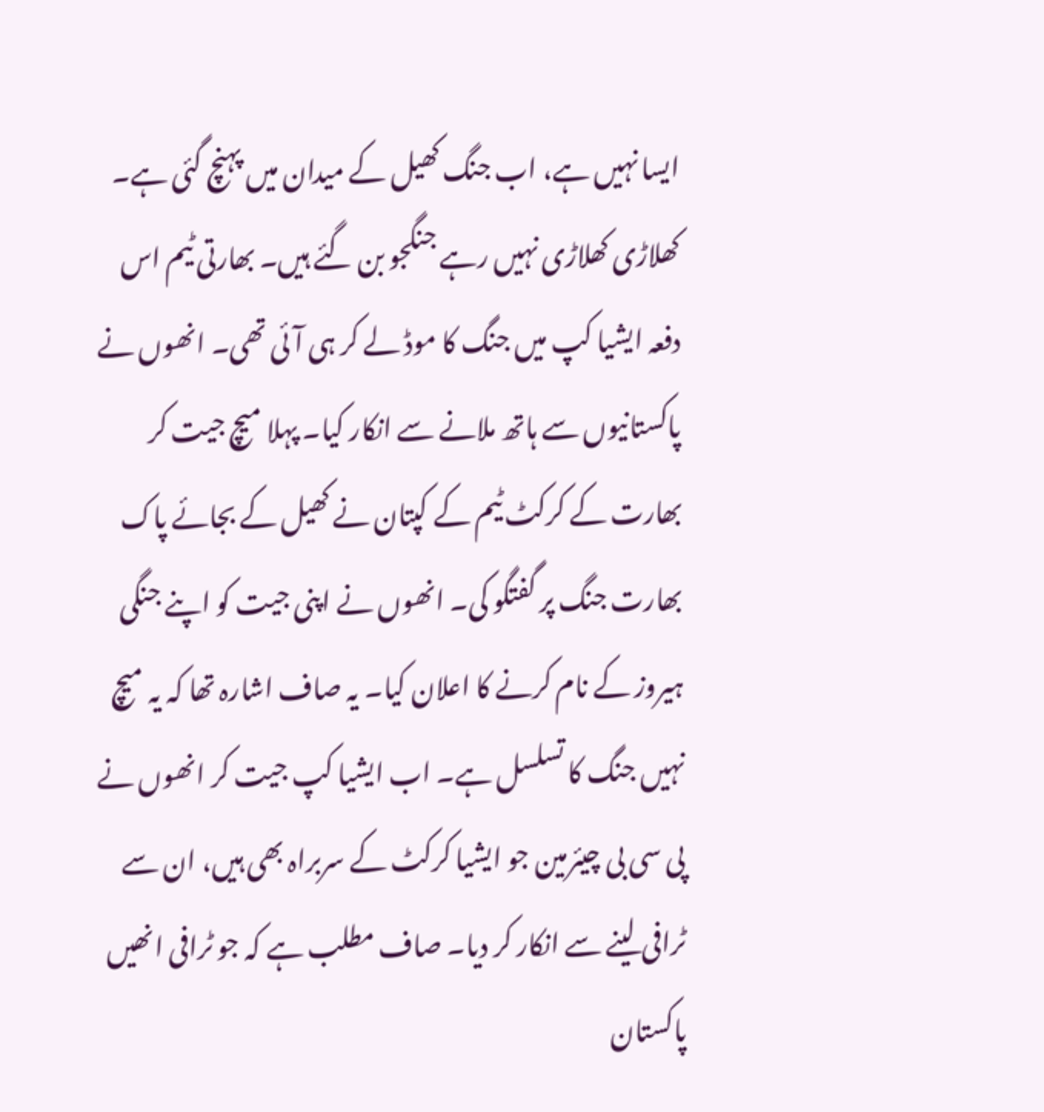ایسا نہیں ہے، اب جنگ کھیل کے میدان میں پہنچ گئی ہے۔ کھلاڑی کھلاڑی نہیں رہے جنگجو بن گئے ہیں۔ بھارتی ٹیم اس دفعہ ایشیا کپ میں جنگ کا موڈ لے کر ہی آئی تھی۔ انھوں نے پاکستانیوں سے ہاتھ ملانے سے انکار کیا۔ پہلا میچ جیت کر بھارت کے کرکٹ ٹیم کے کپتان نے کھیل کے بجائے پاک بھارت جنگ پر گفتگو کی۔ انھوں نے اپنی جیت کو اپنے جنگی ہیروز کے نام کرنے کا اعلان کیا۔ یہ صاف اشارہ تھا کہ یہ میچ نہیں جنگ کا تسلسل ہے۔ اب ایشیا کپ جیت کر انھوں نے پی سی بی چیئرمین جو ایشیا کرکٹ کے سربراہ بھی ہیں، ان سے ٹرافی لینے سے انکار کر دیا۔ صاف مطلب ہے کہ جو ٹرافی انھیں پاکستان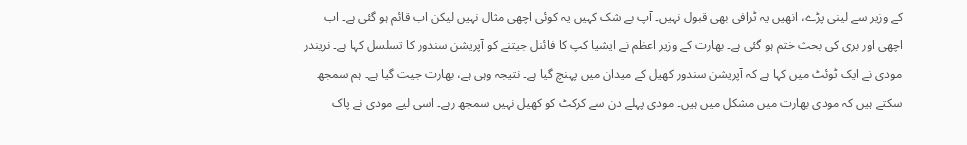کے وزیر سے لینی پڑے، انھیں یہ ٹرافی بھی قبول نہیں۔ آپ بے شک کہیں یہ کوئی اچھی مثال نہیں لیکن اب قائم ہو گئی ہے۔ اب اچھی اور بری کی بحث ختم ہو گئی ہے۔ بھارت کے وزیر اعظم نے ایشیا کپ کا فائنل جیتنے کو آپریشن سندور کا تسلسل کہا ہے۔ نریندر مودی نے ایک ٹوئٹ میں کہا ہے کہ آپریشن سندور کھیل کے میدان میں پہنچ گیا ہے۔ نتیجہ وہی ہے، بھارت جیت گیا ہے۔ ہم سمجھ سکتے ہیں کہ مودی بھارت میں مشکل میں ہیں۔ مودی پہلے دن سے کرکٹ کو کھیل نہیں سمجھ رہے۔ اسی لیے مودی نے پاک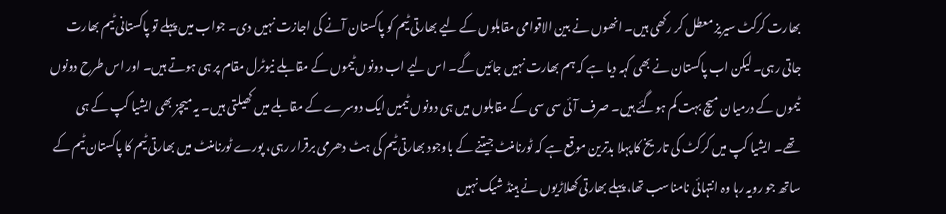بھارت کرکٹ سیریز معطل کر رکھی ہیں۔ انھوں نے بین الاقوامی مقابلوں کے لیے بھارتی ٹیم کو پاکستان آنے کی اجازت نہیں دی۔ جواب میں پہلے تو پاکستانی ٹیم بھارت جاتی رہی۔ لیکن اب پاکستان نے بھی کہہ دیا ہے کہ ہم بھارت نہیں جائیں گے۔ اس لیے اب دونوں ٹیموں کے مقابلے نیوٹرل مقام پر ہی ہوتے ہیں۔ اور اس طرح دونوں ٹیموں کے درمیان میچ بہت کم ہوگئے ہیں۔ صرف آئی سی سی کے مقابلوں میں ہی دونوں ٹیمیں ایک دوسرے کے مقابلے میں کھیلتی ہیں۔ یہ میچز بھی ایشیا کپ کے ہی تھے۔ ایشیا کپ میں کرکٹ کی تاریخ کا پہلا بدترین موقع ہے کہ ٹورنامنٹ جیتنے کے باوجود بھارتی ٹیم کی ہٹ دھرمی برقرار رہی، پورے ٹورنامنٹ میں بھارتی ٹیم کا پاکستان ٹیم کے ساتھ جو رویہ رہا وہ انتہائی نامناسب تھا، پہلے بھارتی کھلاڑیوں نے ہینڈ شیک نہیں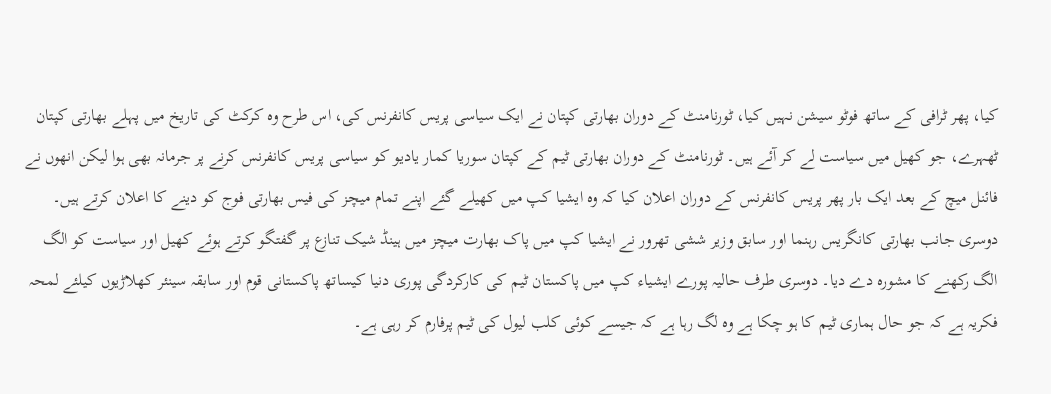کیا، پھر ٹرافی کے ساتھ فوٹو سیشن نہیں کیا، ٹورنامنٹ کے دوران بھارتی کپتان نے ایک سیاسی پریس کانفرنس کی، اس طرح وہ کرکٹ کی تاریخ میں پہلے بھارتی کپتان ٹھہرے، جو کھیل میں سیاست لے کر آئے ہیں۔ ٹورنامنٹ کے دوران بھارتی ٹیم کے کپتان سوریا کمار یادیو کو سیاسی پریس کانفرنس کرنے پر جرمانہ بھی ہوا لیکن انھوں نے فائنل میچ کے بعد ایک بار پھر پریس کانفرنس کے دوران اعلان کیا کہ وہ ایشیا کپ میں کھیلے گئے اپنے تمام میچز کی فیس بھارتی فوج کو دینے کا اعلان کرتے ہیں۔ دوسری جانب بھارتی کانگریس رہنما اور سابق وزیر ششی تھرور نے ایشیا کپ میں پاک بھارت میچز میں ہینڈ شیک تنازع پر گفتگو کرتے ہوئے کھیل اور سیاست کو الگ الگ رکھنے کا مشورہ دے دیا۔ دوسری طرف حالیہ پورے ایشیاء کپ میں پاکستان ٹیم کی کارکردگی پوری دنیا کیساتھ پاکستانی قوم اور سابقہ سینئر کھلاڑیوں کیلئے لمحہ فکریہ ہے کہ جو حال ہماری ٹیم کا ہو چکا ہے وہ لگ رہا ہے کہ جیسے کوئی کلب لیول کی ٹیم پرفارم کر رہی ہے۔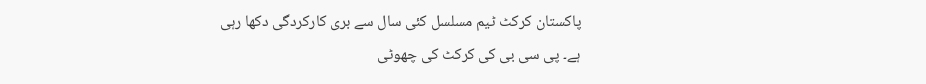پاکستان کرکٹ ٹیم مسلسل کئی سال سے بری کارکردگی دکھا رہی ہے۔ پی سی بی کی کرکٹ کی چھوٹی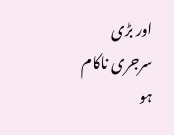اور بڑی سرجری ناکام ہو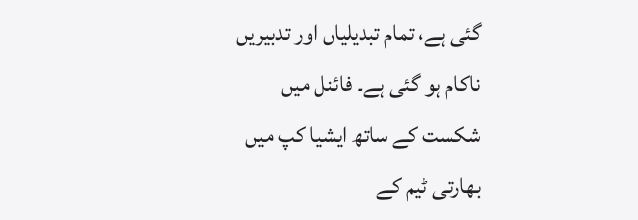گئی ہے، تمام تبدیلیاں اور تدبیریں ناکام ہو گئی ہے۔ فائنل میں شکست کے ساتھ ایشیا کپ میں بھارتی ٹیم کے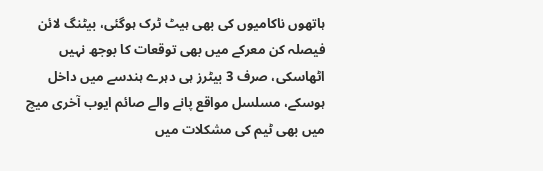ہاتھوں ناکامیوں کی بھی ہیٹ ٹرک ہوگئی، بیٹنگ لائن فیصلہ کن معرکے میں بھی توقعات کا بوجھ نہیں اٹھاسکی، صرف 3 بیٹرز ہی دہرے ہندسے میں داخل ہوسکے، مسلسل مواقع پانے والے صائم ایوب آخری میچ میں بھی ٹیم کی مشکلات میں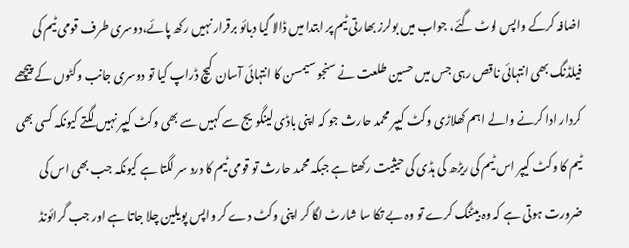اضافہ کرکے واپس لوٹ گئے، جواب میں بولرز بھارتی ٹیم پر ابتدا میں ڈالا گیا دبائو برقرار نہیں رکھ پائے،دوسری طرف قومی ٹیم کی فیلڈنگ بھی انتہائی ناقص رہی جس میں حسین طلعت نے سنجو سیمسن کا انتہائی آسان کیچ ڈراپ کیا تو دوسری جانب وکٹوں کے پیچھے کردار ادا کرنے والے اہم کھلاڑی وکٹ کیپر محمد حارث جو کہ اپنی باڈی لینگویج سے کہیں سے بھی وکٹ کیپر نہیں لگتے کیونکہ کسی بھی ٹیم کا وکٹ کیپر اس ٹیم کی ریڑھ کی ہڈی کی حیثیت رکھتا ہے جبکہ محمد حارث تو قومی ٹیم کا درد سر لگتا ہے کیونکہ جب بھی اس کی ضرورت ہوتی ہے کہ وہ بیٹنگ کرے تو وہ بے تکا سا شارٹ لگا کر اپنی وکٹ دے کر واپس پویلین چلا جاتا ہے اور جب گرائونڈ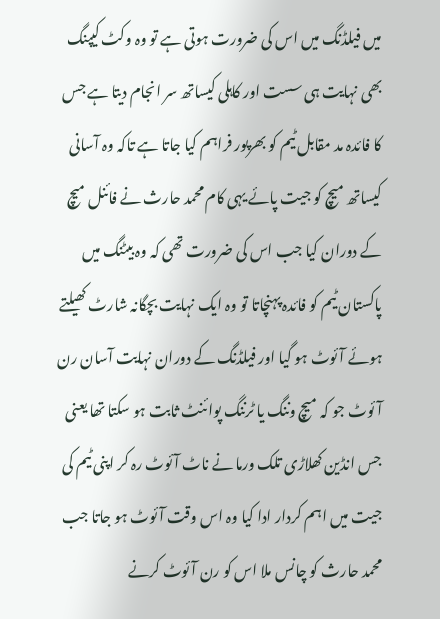میں فیلڈنگ میں اس کی ضرورت ہوتی ہے تو وہ وکٹ کیپنگ بھی نہایت ہی سست اور کاہلی کیساتھ سر انجام دیتا ہے جس کا فائدہ مد مقابل ٹیم کو بھرپور فراہم کیا جاتا ہے تاکہ وہ آسانی کیساتھ میچ کو جیت پائے یہی کام محمد حارث نے فائنل میچ کے دوران کیا جب اس کی ضرورت تھی کہ وہ بیٹنگ میں پاکستان ٹیم کو فائدہ پہنچاتا تو وہ ایک نہایت بچگانہ شارٹ کھیلتے ہوئے آئوٹ ہو گیا اور فیلڈنگ کے دوران نہایت آسان رن آئوٹ جو کہ میچ وننگ یا ٹرننگ پوائنٹ ثابت ہو سکتا تھا یعنی جس انڈین کھلاڑی تلک ورما نے ناٹ آئوٹ رہ کر اپنی ٹیم کی جیت میں اہم کردار ادا کیا وہ اس وقت آئوٹ ہو جاتا جب محمد حارث کو چانس ملا اس کو رن آئوٹ کرنے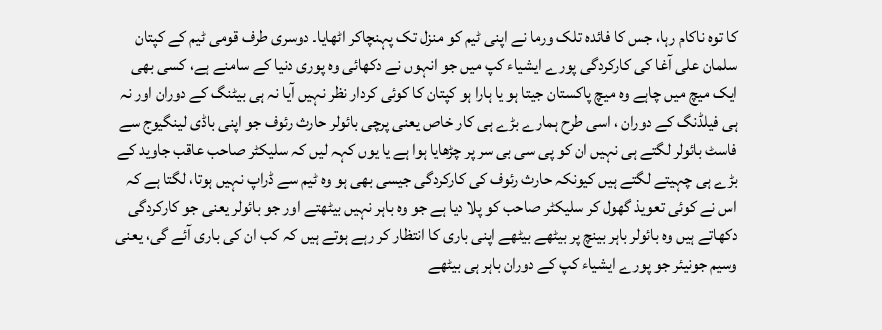کا توہ ناکام رہا، جس کا فائدہ تلک ورما نے اپنی ٹیم کو منزل تک پہنچاکر اٹھایا۔ دوسری طرف قومی ٹیم کے کپتان سلمان علی آغا کی کارکردگی پورے ایشیاء کپ میں جو انہوں نے دکھائی وہ پوری دنیا کے سامنے ہے، کسی بھی ایک میچ میں چاہے وہ میچ پاکستان جیتا ہو یا ہارا ہو کپتان کا کوئی کردار نظر نہیں آیا نہ ہی بیٹنگ کے دوران اور نہ ہی فیلڈنگ کے دوران ، اسی طرح ہمارے بڑے ہی کار خاص یعنی پرچی بائولر حارث رئوف جو اپنی باڈی لینگیوج سے فاسٹ بائولر لگتے ہی نہیں ان کو پی سی بی سر پر چڑھایا ہوا ہے یا یوں کہہ لیں کہ سلیکٹر صاحب عاقب جاوید کے بڑے ہی چہیتے لگتے ہیں کیونکہ حارث رئوف کی کارکردگی جیسی بھی ہو وہ ٹیم سے ڈراپ نہیں ہوتا، لگتا ہے کہ اس نے کوئی تعویذ گھول کر سلیکٹر صاحب کو پلا دیا ہے جو وہ باہر نہیں بیٹھتے اور جو بائولر یعنی جو کارکردگی دکھاتے ہیں وہ بائولر باہر بینچ پر بیٹھے بیٹھے اپنی باری کا انتظار کر رہے ہوتے ہیں کہ کب ان کی باری آئے گی، یعنی وسیم جونیئر جو پورے ایشیاء کپ کے دوران باہر ہی بیٹھے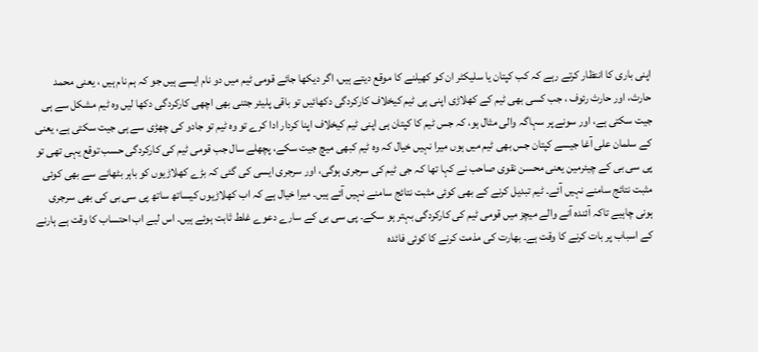اپنی باری کا انتظار کرتے رہے کہ کب کپتان یا سلیکٹر ان کو کھیلنے کا موقع دیتے ہیں، اگر دیکھا جائے قومی ٹیم میں دو نام ایسے ہیں جو کہ ہم نام ہیں ، یعنی محمد حارث، اور حارث رئوف ، جب کسی بھی ٹیم کے کھلاڑی اپنی ہی ٹیم کیخلاف کارکردگی دکھائیں تو باقی پلیئر جتنی بھی اچھی کارکردگی دکھا لیں وہ ٹیم مشکل سے ہی جیت سکتی ہے، اور سونے پر سہاگہ والی مثال ہو، کہ جس ٹیم کا کپتان ہی اپنی ٹیم کیخلاف اپنا کردار ادا کرے تو وہ ٹیم تو جادو کی چھڑی سے ہی جیت سکتی ہے، یعنی کے سلمان علی آغا جیسے کپتان جس بھی ٹیم میں ہوں میرا نہیں خیال کہ وہ ٹیم کبھی میچ جیت سکے، پچھلے سال جب قومی ٹیم کی کارکردگی حسب توقع یہی تھی تو پی سی بی کے چیئرمین یعنی محسن نقوی صاحب نے کہا تھا کہ جی ٹیم کی سرجری ہوگی، اور سرجری ایسی کی گئی کہ بڑے کھلاڑیوں کو باہر بٹھانے سے بھی کوئی مثبت نتائج سامنے نہیں آئے۔ ٹیم تبدیل کرنے کے بھی کوئی مثبت نتائج سامنے نہیں آئے ہیں۔ میرا خیال ہے کہ اب کھلاڑیوں کیساتھ ساتھ پی سی بی کی بھی سرجری ہونی چاہیے تاکہ آئندہ آنے والے میچز میں قومی ٹیم کی کارکردگی بہتر ہو سکے۔ پی سی بی کے سارے دعوے غلط ثابت ہوئے ہیں۔ اس لیے اب احتساب کا وقت ہے ہارنے کے اسباب پر بات کرنے کا وقت ہے۔ بھارت کی مذمت کرنے کا کوئی فائدہ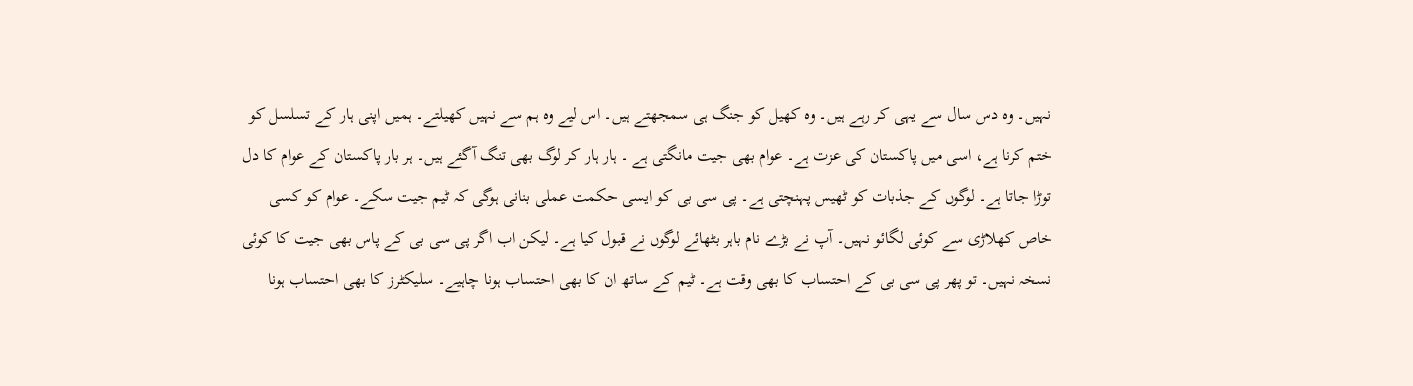نہیں۔ وہ دس سال سے یہی کر رہے ہیں۔ وہ کھیل کو جنگ ہی سمجھتے ہیں۔ اس لیے وہ ہم سے نہیں کھیلتے۔ ہمیں اپنی ہار کے تسلسل کو ختم کرنا ہے، اسی میں پاکستان کی عزت ہے۔ عوام بھی جیت مانگتی ہے ۔ ہار ہار کر لوگ بھی تنگ آگئے ہیں۔ ہر بار پاکستان کے عوام کا دل توڑا جاتا ہے۔ لوگوں کے جذبات کو ٹھیس پہنچتی ہے۔ پی سی بی کو ایسی حکمت عملی بنانی ہوگی کہ ٹیم جیت سکے۔ عوام کو کسی خاص کھلاڑی سے کوئی لگائو نہیں۔ آپ نے بڑے نام باہر بٹھائے لوگوں نے قبول کیا ہے۔ لیکن اب اگر پی سی بی کے پاس بھی جیت کا کوئی نسخہ نہیں۔ تو پھر پی سی بی کے احتساب کا بھی وقت ہے۔ ٹیم کے ساتھ ان کا بھی احتساب ہونا چاہیے۔ سلیکٹرز کا بھی احتساب ہونا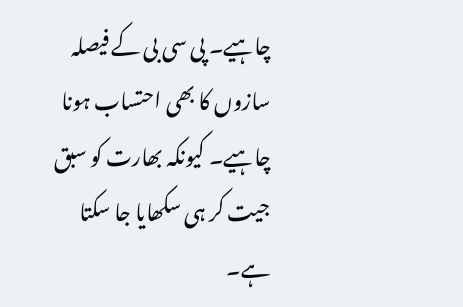چاہیے۔ پی سی بی کے فیصلہ سازوں کا بھی احتساب ہونا چاہیے۔ کیونکہ بھارت کو سبق جیت کر ہی سکھایا جا سکتا ہے۔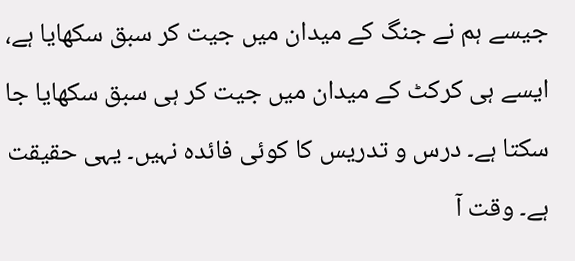جیسے ہم نے جنگ کے میدان میں جیت کر سبق سکھایا ہے، ایسے ہی کرکٹ کے میدان میں جیت کر ہی سبق سکھایا جا سکتا ہے۔ درس و تدریس کا کوئی فائدہ نہیں۔ یہی حقیقت ہے۔ وقت آ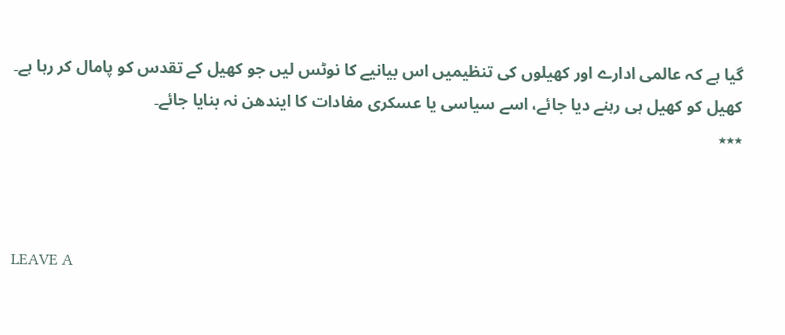گیا ہے کہ عالمی ادارے اور کھیلوں کی تنظیمیں اس بیانیے کا نوٹس لیں جو کھیل کے تقدس کو پامال کر رہا ہے۔ کھیل کو کھیل ہی رہنے دیا جائے، اسے سیاسی یا عسکری مفادات کا ایندھن نہ بنایا جائے۔
٭٭٭



LEAVE A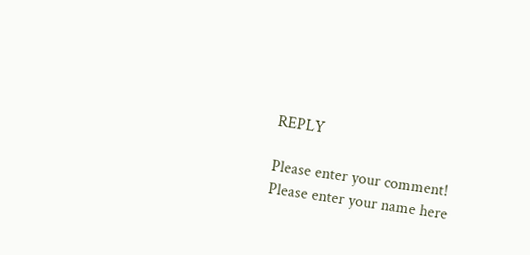REPLY

Please enter your comment!
Please enter your name here